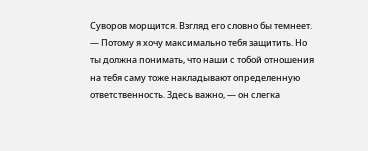Суворов морщится. Взгляд его словно бы темнеет.
— Потому я хочу максимально тебя защитить. Но ты должна понимать, что наши с тобой отношения на тебя саму тоже накладывают определенную ответственность. Здесь важно, — он слегка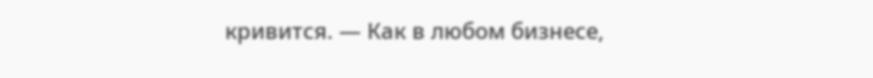кривится. — Как в любом бизнесе,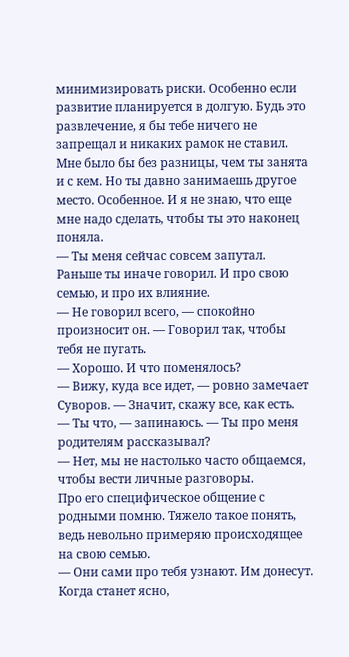минимизировать риски. Особенно если развитие планируется в долгую. Будь это развлечение, я бы тебе ничего не запрещал и никаких рамок не ставил. Мне было бы без разницы, чем ты занята и с кем. Но ты давно занимаешь другое место. Особенное. И я не знаю, что еще мне надо сделать, чтобы ты это наконец поняла.
— Ты меня сейчас совсем запутал. Раньше ты иначе говорил. И про свою семью, и про их влияние.
— Не говорил всего, — спокойно произносит он. — Говорил так, чтобы тебя не пугать.
— Хорошо. И что поменялось?
— Вижу, куда все идет, — ровно замечает Суворов. — Значит, скажу все, как есть.
— Ты что, — запинаюсь. — Ты про меня родителям рассказывал?
— Нет, мы не настолько часто общаемся, чтобы вести личные разговоры.
Про его специфическое общение с родными помню. Тяжело такое понять, ведь невольно примеряю происходящее на свою семью.
— Они сами про тебя узнают. Им донесут. Когда станет ясно,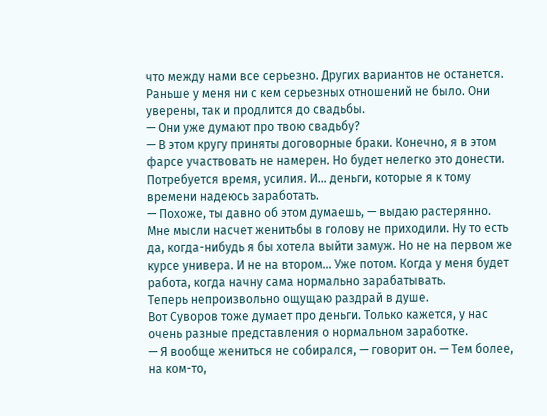что между нами все серьезно. Других вариантов не останется. Раньше у меня ни с кем серьезных отношений не было. Они уверены, так и продлится до свадьбы.
— Они уже думают про твою свадьбу?
— В этом кругу приняты договорные браки. Конечно, я в этом фарсе участвовать не намерен. Но будет нелегко это донести. Потребуется время, усилия. И… деньги, которые я к тому времени надеюсь заработать.
— Похоже, ты давно об этом думаешь, — выдаю растерянно.
Мне мысли насчет женитьбы в голову не приходили. Ну то есть да, когда-нибудь я бы хотела выйти замуж. Но не на первом же курсе универа. И не на втором… Уже потом. Когда у меня будет работа, когда начну сама нормально зарабатывать.
Теперь непроизвольно ощущаю раздрай в душе.
Вот Суворов тоже думает про деньги. Только кажется, у нас очень разные представления о нормальном заработке.
— Я вообще жениться не собирался, — говорит он. — Тем более, на ком-то,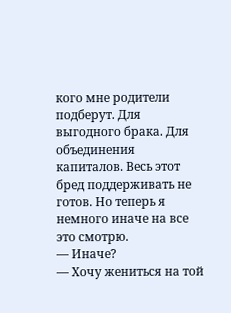кого мне родители подберут. Для выгодного брака. Для объединения капиталов. Весь этот бред поддерживать не готов. Но теперь я немного иначе на все это смотрю.
— Иначе?
— Хочу жениться на той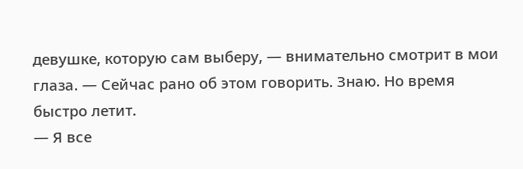девушке, которую сам выберу, — внимательно смотрит в мои глаза. — Сейчас рано об этом говорить. Знаю. Но время быстро летит.
— Я все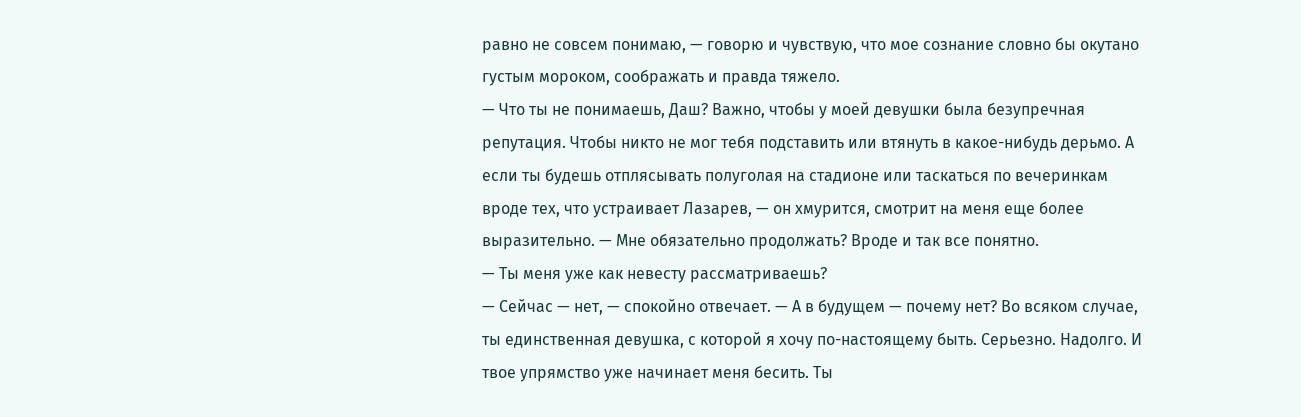равно не совсем понимаю, — говорю и чувствую, что мое сознание словно бы окутано густым мороком, соображать и правда тяжело.
— Что ты не понимаешь, Даш? Важно, чтобы у моей девушки была безупречная репутация. Чтобы никто не мог тебя подставить или втянуть в какое-нибудь дерьмо. А если ты будешь отплясывать полуголая на стадионе или таскаться по вечеринкам вроде тех, что устраивает Лазарев, — он хмурится, смотрит на меня еще более выразительно. — Мне обязательно продолжать? Вроде и так все понятно.
— Ты меня уже как невесту рассматриваешь?
— Сейчас — нет, — спокойно отвечает. — А в будущем — почему нет? Во всяком случае, ты единственная девушка, с которой я хочу по-настоящему быть. Серьезно. Надолго. И твое упрямство уже начинает меня бесить. Ты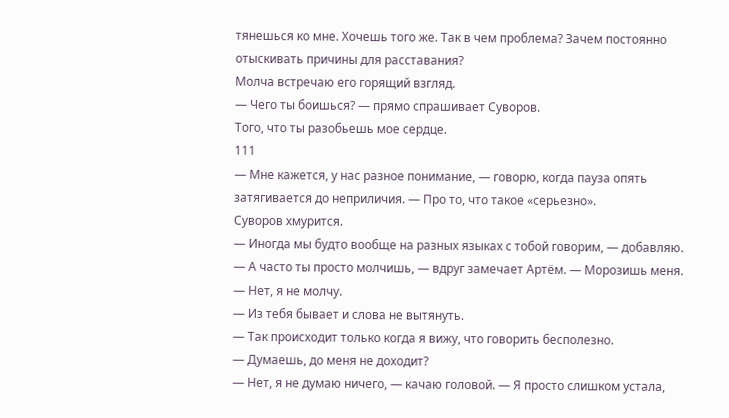тянешься ко мне. Хочешь того же. Так в чем проблема? Зачем постоянно отыскивать причины для расставания?
Молча встречаю его горящий взгляд.
— Чего ты боишься? — прямо спрашивает Суворов.
Того, что ты разобьешь мое сердце.
111
— Мне кажется, у нас разное понимание, — говорю, когда пауза опять затягивается до неприличия. — Про то, что такое «серьезно».
Суворов хмурится.
— Иногда мы будто вообще на разных языках с тобой говорим, — добавляю.
— А часто ты просто молчишь, — вдруг замечает Артём. — Морозишь меня.
— Нет, я не молчу.
— Из тебя бывает и слова не вытянуть.
— Так происходит только когда я вижу, что говорить бесполезно.
— Думаешь, до меня не доходит?
— Нет, я не думаю ничего, — качаю головой. — Я просто слишком устала,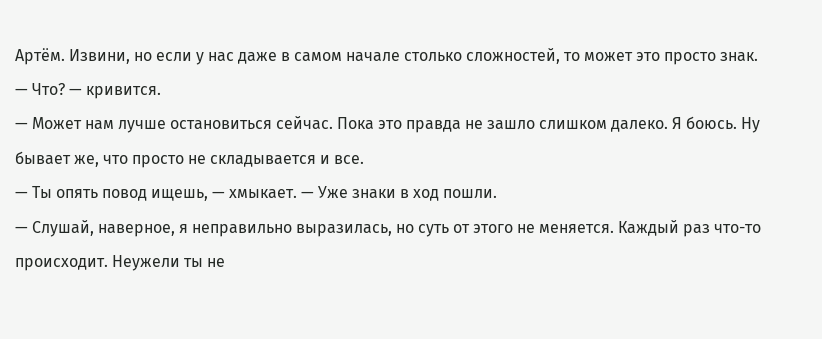Артём. Извини, но если у нас даже в самом начале столько сложностей, то может это просто знак.
— Что? — кривится.
— Может нам лучше остановиться сейчас. Пока это правда не зашло слишком далеко. Я боюсь. Ну бывает же, что просто не складывается и все.
— Ты опять повод ищешь, — хмыкает. — Уже знаки в ход пошли.
— Слушай, наверное, я неправильно выразилась, но суть от этого не меняется. Каждый раз что-то происходит. Неужели ты не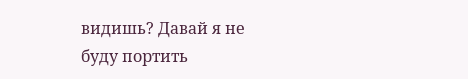видишь? Давай я не буду портить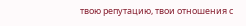твою репутацию, твои отношения с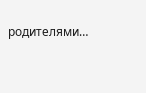родителями…